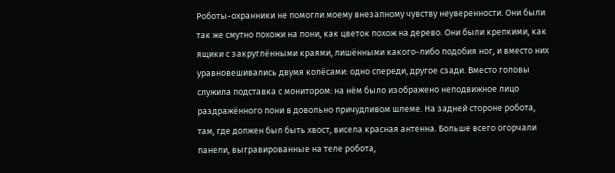Роботы-охранники не помогли моему внезапному чувству неуверенности. Они были так же смутно похожи на пони, как цветок похож на дерево. Они были крепкими, как ящики с закруглёнными краями, лишёнными какого-либо подобия ног, и вместо них уравновешивались двумя колёсами: одно спереди, другое сзади. Вместо головы служила подставка с монитором: на нём было изображено неподвижное лицо раздражённого пони в довольно причудливом шлеме. На задней стороне робота, там, где должен был быть хвост, висела красная антенна. Больше всего огорчали панели, выгравированные на теле робота,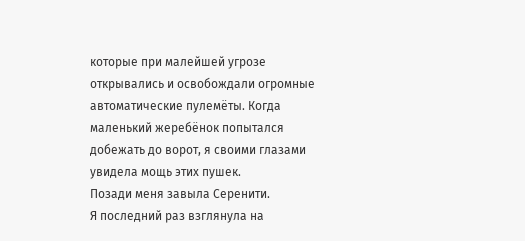которые при малейшей угрозе открывались и освобождали огромные автоматические пулемёты. Когда маленький жеребёнок попытался добежать до ворот, я своими глазами увидела мощь этих пушек.
Позади меня завыла Серенити.
Я последний раз взглянула на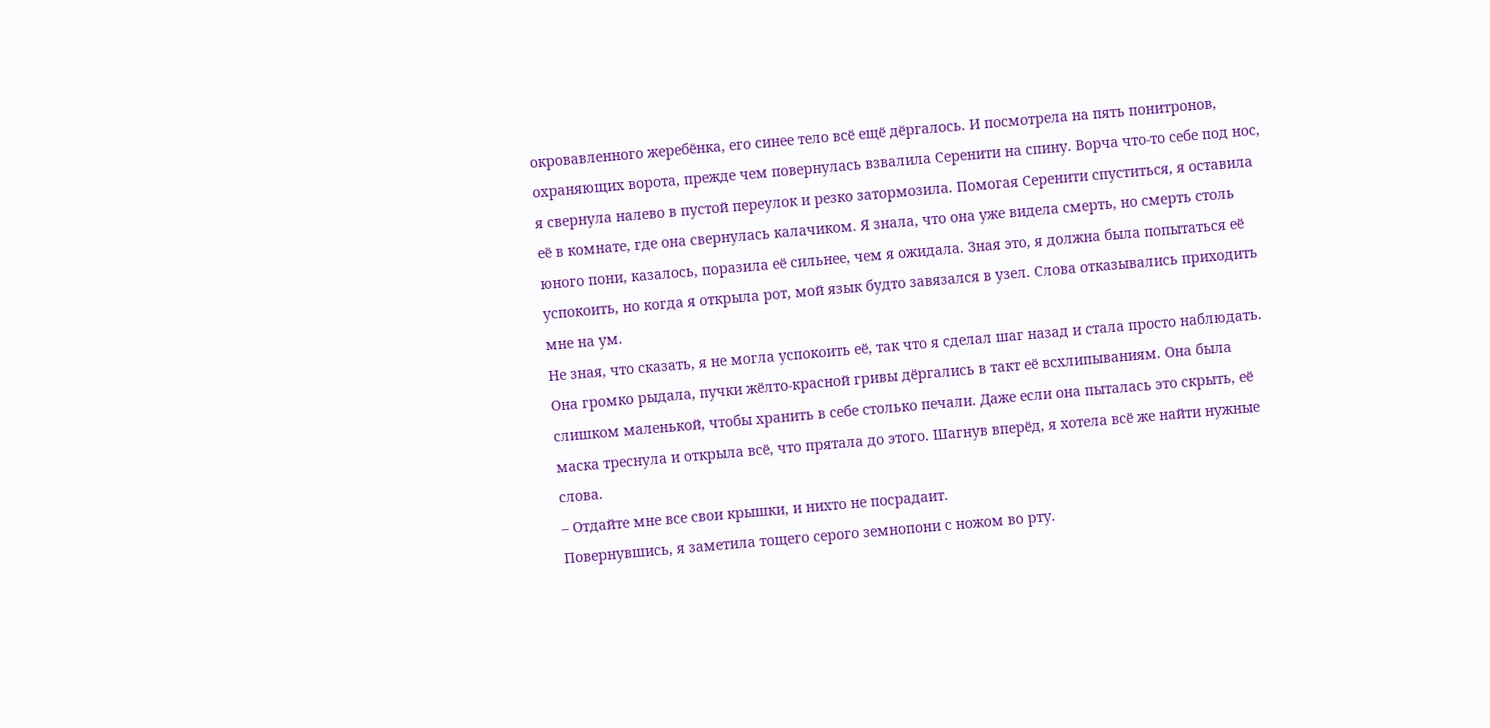окровавленного жеребёнка, его синее тело всё ещё дёргалось. И посмотрела на пять понитронов, охраняющих ворота, прежде чем повернулась взвалила Серенити на спину. Ворча что-то себе под нос, я свернула налево в пустой переулок и резко затормозила. Помогая Серенити спуститься, я оставила её в комнате, где она свернулась калачиком. Я знала, что она уже видела смерть, но смерть столь юного пони, казалось, поразила её сильнее, чем я ожидала. Зная это, я должна была попытаться её успокоить, но когда я открыла рот, мой язык будто завязался в узел. Слова отказывались приходить мне на ум.
Не зная, что сказать, я не могла успокоить её, так что я сделал шаг назад и стала просто наблюдать. Она громко рыдала, пучки жёлто-красной гривы дёргались в такт её всхлипываниям. Она была слишком маленькой, чтобы хранить в себе столько печали. Даже если она пыталась это скрыть, её маска треснула и открыла всё, что прятала до этого. Шагнув вперёд, я хотела всё же найти нужные слова.
– Отдайте мне все свои крышки, и нихто не посрадаит.
Повернувшись, я заметила тощего серого земнопони с ножом во рту.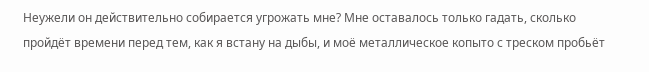Неужели он действительно собирается угрожать мне? Мне оставалось только гадать, сколько пройдёт времени перед тем, как я встану на дыбы, и моё металлическое копыто с треском пробьёт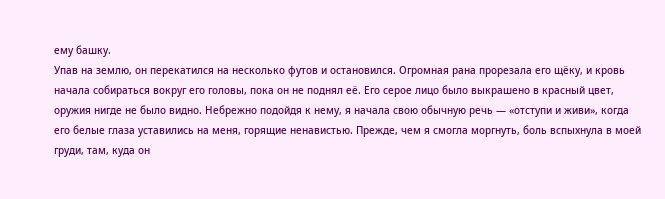ему башку.
Упав на землю, он перекатился на несколько футов и остановился. Огромная рана прорезала его щёку, и кровь начала собираться вокруг его головы, пока он не поднял её. Его серое лицо было выкрашено в красный цвет, оружия нигде не было видно. Небрежно подойдя к нему, я начала свою обычную речь — «отступи и живи», когда его белые глаза уставились на меня, горящие ненавистью. Прежде, чем я смогла моргнуть, боль вспыхнула в моей груди, там, куда он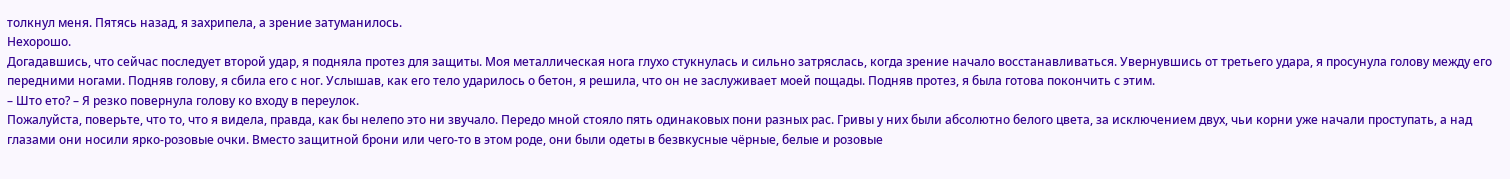толкнул меня. Пятясь назад, я захрипела, а зрение затуманилось.
Нехорошо.
Догадавшись, что сейчас последует второй удар, я подняла протез для защиты. Моя металлическая нога глухо стукнулась и сильно затряслась, когда зрение начало восстанавливаться. Увернувшись от третьего удара, я просунула голову между его передними ногами. Подняв голову, я сбила его с ног. Услышав, как его тело ударилось о бетон, я решила, что он не заслуживает моей пощады. Подняв протез, я была готова покончить с этим.
– Што ето? – Я резко повернула голову ко входу в переулок.
Пожалуйста, поверьте, что то, что я видела, правда, как бы нелепо это ни звучало. Передо мной стояло пять одинаковых пони разных рас. Гривы у них были абсолютно белого цвета, за исключением двух, чьи корни уже начали проступать, а над глазами они носили ярко-розовые очки. Вместо защитной брони или чего-то в этом роде, они были одеты в безвкусные чёрные, белые и розовые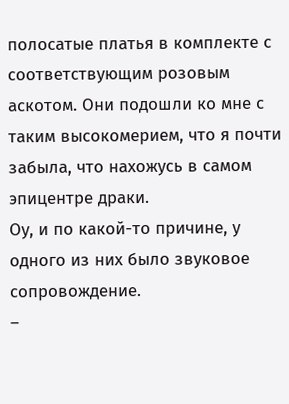полосатые платья в комплекте с соответствующим розовым аскотом. Они подошли ко мне с таким высокомерием, что я почти забыла, что нахожусь в самом эпицентре драки.
Оу, и по какой-то причине, у одного из них было звуковое сопровождение.
–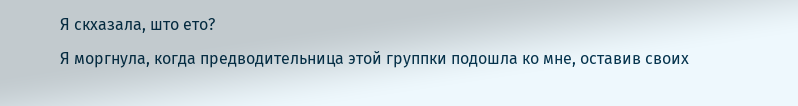Я скхазала, што ето?
Я моргнула, когда предводительница этой группки подошла ко мне, оставив своих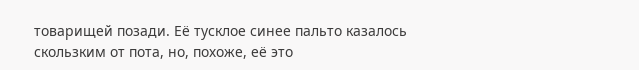товарищей позади. Её тусклое синее пальто казалось скользким от пота, но, похоже, её это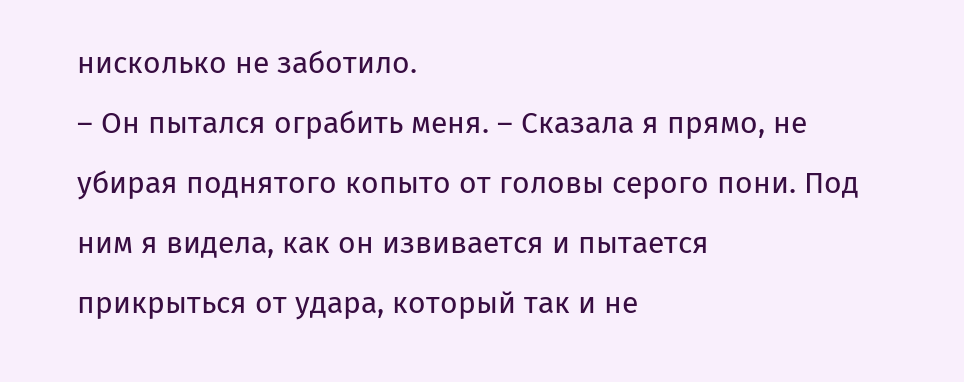нисколько не заботило.
– Он пытался ограбить меня. – Сказала я прямо, не убирая поднятого копыто от головы серого пони. Под ним я видела, как он извивается и пытается прикрыться от удара, который так и не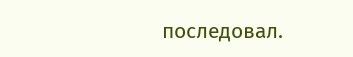последовал.